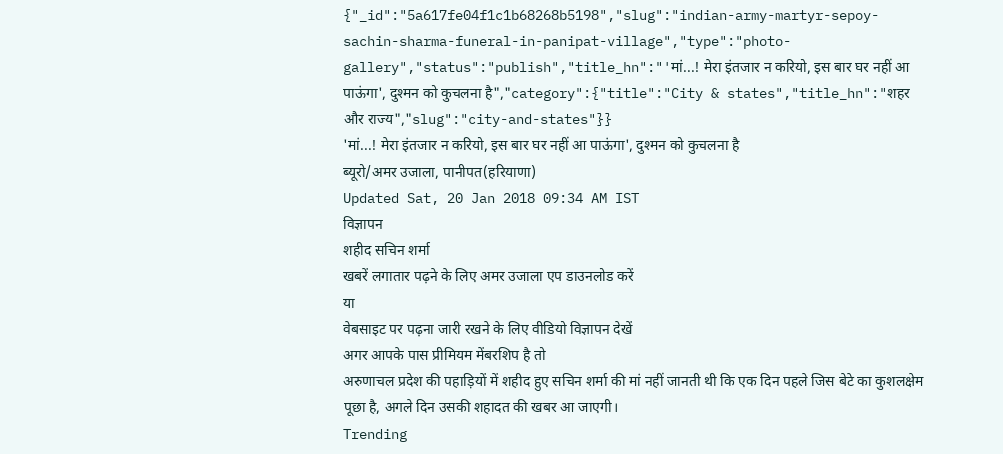{"_id":"5a617fe04f1c1b68268b5198","slug":"indian-army-martyr-sepoy-sachin-sharma-funeral-in-panipat-village","type":"photo-gallery","status":"publish","title_hn":"'मां...! मेरा इंतजार न करियो, इस बार घर नहीं आ पाऊंगा', दुश्मन को कुचलना है","category":{"title":"City & states","title_hn":"शहर और राज्य","slug":"city-and-states"}}
'मां...! मेरा इंतजार न करियो, इस बार घर नहीं आ पाऊंगा', दुश्मन को कुचलना है
ब्यूरो/अमर उजाला, पानीपत(हरियाणा)
Updated Sat, 20 Jan 2018 09:34 AM IST
विज्ञापन
शहीद सचिन शर्मा
खबरें लगातार पढ़ने के लिए अमर उजाला एप डाउनलोड करें
या
वेबसाइट पर पढ़ना जारी रखने के लिए वीडियो विज्ञापन देखें
अगर आपके पास प्रीमियम मेंबरशिप है तो
अरुणाचल प्रदेश की पहाड़ियों में शहीद हुए सचिन शर्मा की मां नहीं जानती थी कि एक दिन पहले जिस बेटे का कुशलक्षेम पूछा है, अगले दिन उसकी शहादत की खबर आ जाएगी।
Trending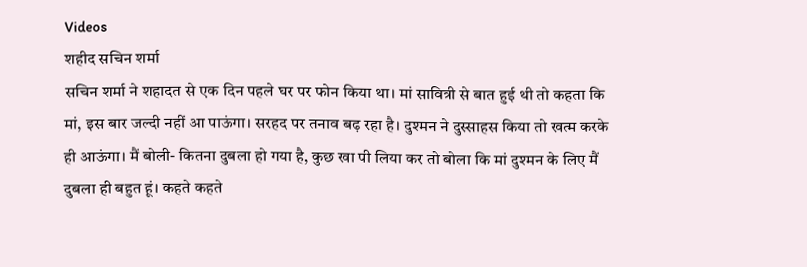Videos
शहीद सचिन शर्मा
सचिन शर्मा ने शहादत से एक दिन पहले घर पर फोन किया था। मां सावित्री से बात हुई थी तो कहता कि मां, इस बार जल्दी नहीं आ पाऊंगा। सरहद पर तनाव बढ़ रहा है। दुश्मन ने दुस्साहस किया तो खत्म करके ही आऊंगा। मैं बोली- कितना दुबला हो गया है, कुछ खा पी लिया कर तो बोला कि मां दुश्मन के लिए मैं दुबला ही बहुत हूं। कहते कहते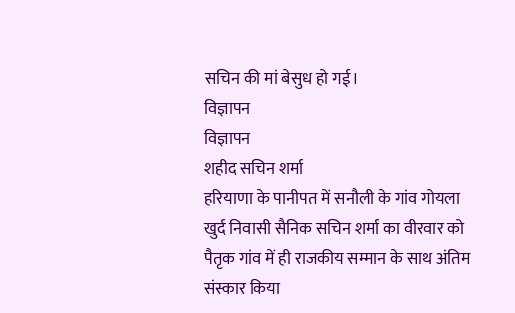सचिन की मां बेसुध हो गई।
विज्ञापन
विज्ञापन
शहीद सचिन शर्मा
हरियाणा के पानीपत में सनौली के गांव गोयला खुर्द निवासी सैनिक सचिन शर्मा का वीरवार को पैतृक गांव में ही राजकीय सम्मान के साथ अंतिम संस्कार किया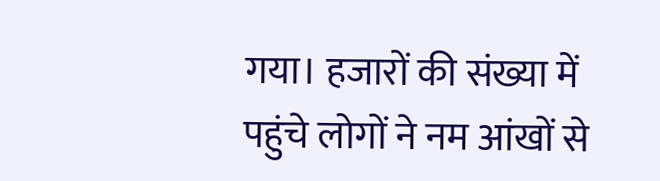गया। हजारों की संख्या में पहुंचे लोगों ने नम आंखों से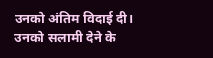उनको अंतिम विदाई दी। उनको सलामी देने के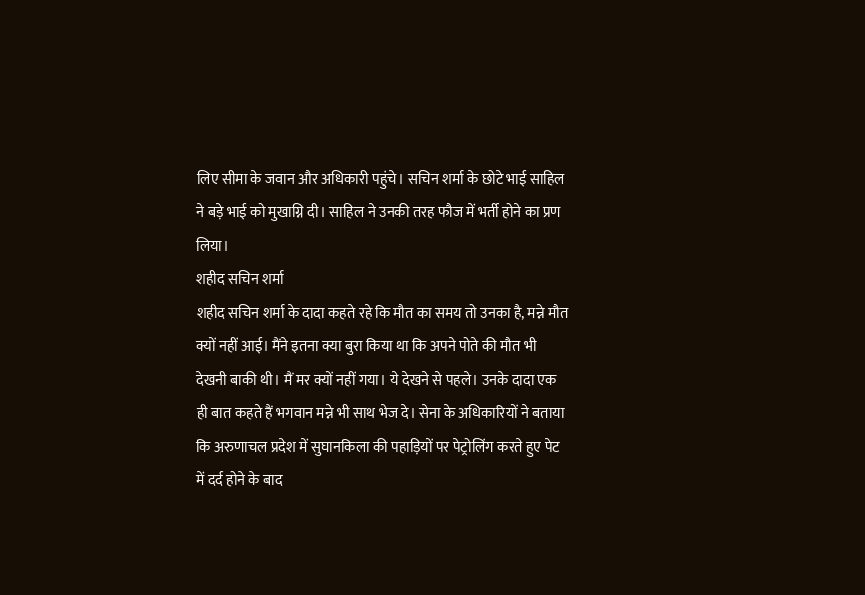लिए सीमा के जवान और अधिकारी पहुंचे। सचिन शर्मा के छोटे भाई साहिल ने बड़े भाई को मुखाग्नि दी। साहिल ने उनकी तरह फौज में भर्ती होने का प्रण लिया।
शहीद सचिन शर्मा
शहीद सचिन शर्मा के दादा कहते रहे कि मौत का समय तो उनका है, मन्ने मौत क्यों नहीं आई। मैंने इतना क्या बुरा किया था कि अपने पोते की मौत भी देखनी बाकी थी। मैं मर क्यों नहीं गया। ये देखने से पहले। उनके दादा एक ही बात कहते हैं भगवान मन्ने भी साथ भेज दे। सेना के अधिकारियों ने बताया कि अरुणाचल प्रदेश में सुघानकिला की पहाड़ियों पर पेट्रोलिंग करते हुए पेट में दर्द होने के बाद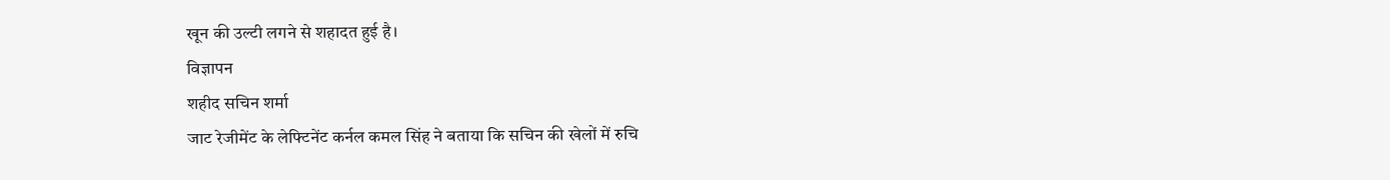खून की उल्टी लगने से शहादत हुई है।
विज्ञापन
शहीद सचिन शर्मा
जाट रेजीमेंट के लेफ्टिनेंट कर्नल कमल सिंह ने बताया कि सचिन की खेलों में रुचि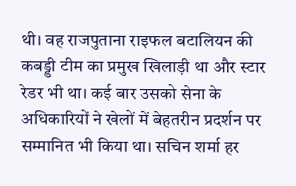थी। वह राजपुताना राइफल बटालियन की कबड्डी टीम का प्रमुख खिलाड़ी था और स्टार रेडर भी था। कई बार उसको सेना के अधिकारियों ने खेलों में बेहतरीन प्रदर्शन पर सम्मानित भी किया था। सचिन शर्मा हर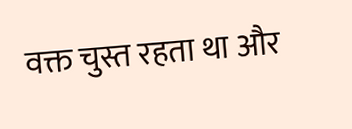वक्त चुस्त रहता था और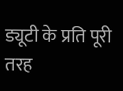ड्यूटी के प्रति पूरी तरह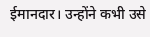ईमानदार। उन्होंने कभी उसे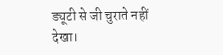ड्यूटी से जी चुराते नहीं देखा।